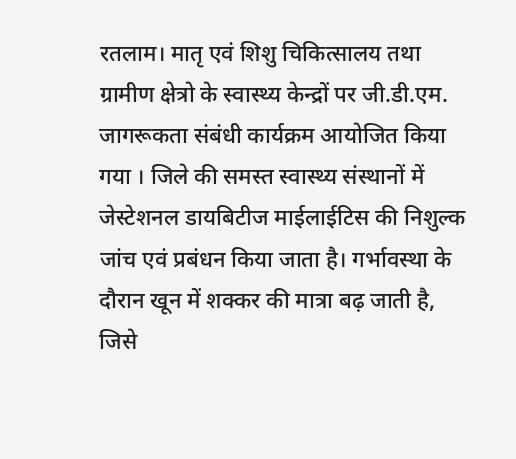रतलाम। मातृ एवं शिशु चिकित्सालय तथा ग्रामीण क्षेत्रो के स्वास्थ्य केन्द्रों पर जी.डी.एम. जागरूकता संबंधी कार्यक्रम आयोजित किया गया । जिले की समस्त स्वास्थ्य संस्थानों में जेस्टेशनल डायबिटीज माईलाईटिस की निशुल्क जांच एवं प्रबंधन किया जाता है। गर्भावस्था के दौरान खून में शक्कर की मात्रा बढ़ जाती है, जिसे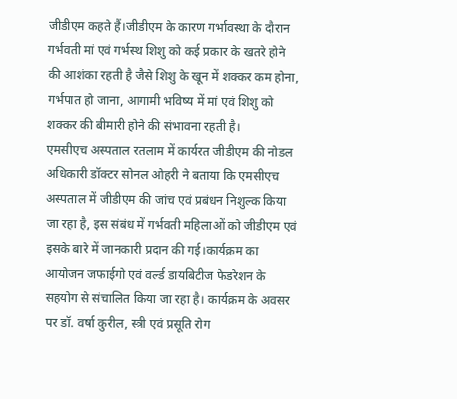जीडीएम कहते हैं।जीडीएम के कारण गर्भावस्था के दौरान गर्भवती मां एवं गर्भस्थ शिशु को कई प्रकार के खतरे होने की आशंका रहती है जैसे शिशु के खून में शक्कर कम होना, गर्भपात हो जाना, आगामी भविष्य में मां एवं शिशु को शक्कर की बीमारी होने की संभावना रहती है।
एमसीएच अस्पताल रतलाम में कार्यरत जीडीएम की नोडल अधिकारी डॉक्टर सोनल ओहरी ने बताया कि एमसीएच अस्पताल में जीडीएम की जांच एवं प्रबंधन निशुल्क किया जा रहा है, इस संबंध में गर्भवती महिलाओं को जीडीएम एवं इसके बारे में जानकारी प्रदान की गई।कार्यक्रम का आयोजन जफाईगो एवं वर्ल्ड डायबिटीज फेडरेशन के सहयोग से संचालित किया जा रहा है। कार्यक्रम के अवसर पर डॉ. वर्षा कुरील, स्त्री एवं प्रसूति रोग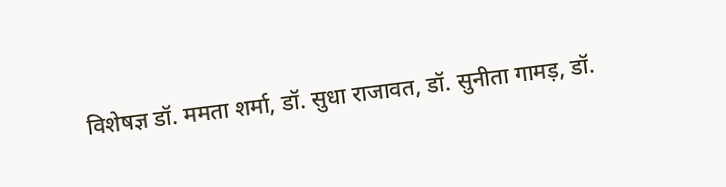विशेषज्ञ डॉ. ममता शर्मा, डॉ. सुधा राजावत, डॉ. सुनीता गामड़, डॉ.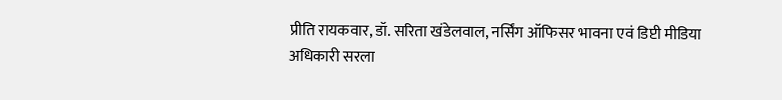प्रीति रायकवार, डॉ. सरिता खंडेलवाल, नर्सिंग ऑफिसर भावना एवं डिप्टी मीडिया अधिकारी सरला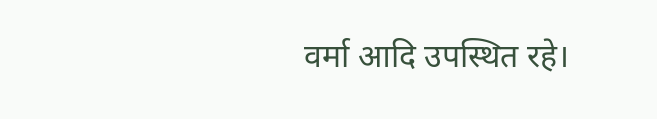वर्मा आदि उपस्थित रहे।